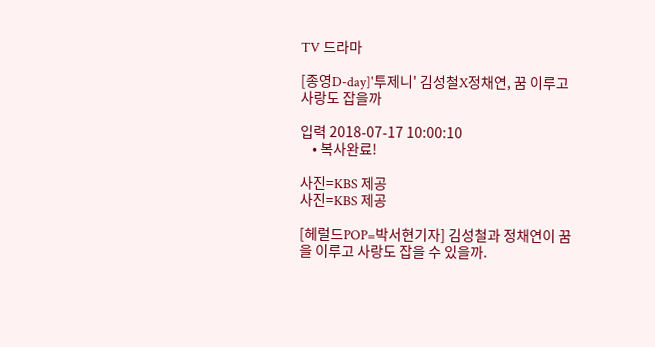TV 드라마

[종영D-day]'투제니' 김성철X정채연, 꿈 이루고 사랑도 잡을까

입력 2018-07-17 10:00:10
    • 복사완료!

사진=KBS 제공
사진=KBS 제공

[헤럴드POP=박서현기자] 김성철과 정채연이 꿈을 이루고 사랑도 잡을 수 있을까.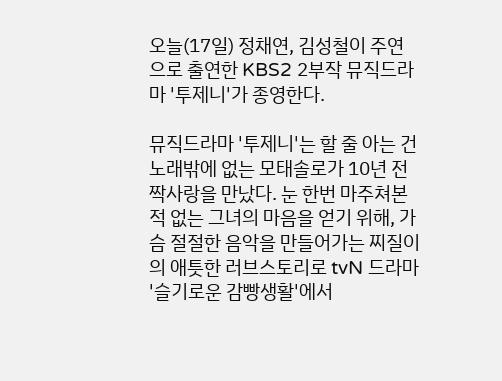오늘(17일) 정채연, 김성철이 주연으로 출연한 KBS2 2부작 뮤직드라마 '투제니'가 종영한다.

뮤직드라마 '투제니'는 할 줄 아는 건 노래밖에 없는 모태솔로가 10년 전 짝사랑을 만났다. 눈 한번 마주쳐본 적 없는 그녀의 마음을 얻기 위해, 가슴 절절한 음악을 만들어가는 찌질이의 애틋한 러브스토리로 tvN 드라마 '슬기로운 감빵생활'에서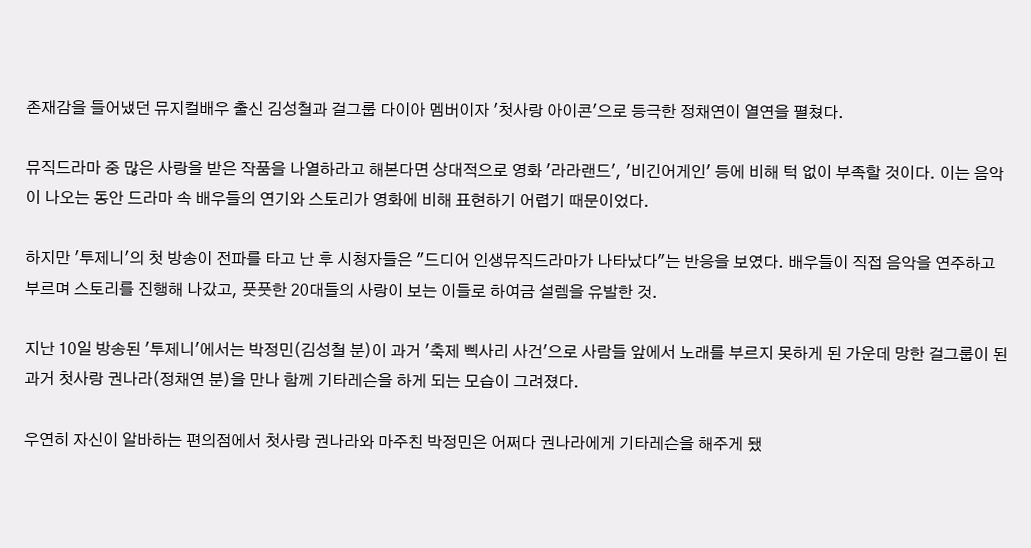존재감을 들어냈던 뮤지컬배우 출신 김성철과 걸그룹 다이아 멤버이자 '첫사랑 아이콘'으로 등극한 정채연이 열연을 펼쳤다.

뮤직드라마 중 많은 사랑을 받은 작품을 나열하라고 해본다면 상대적으로 영화 '라라랜드', '비긴어게인' 등에 비해 턱 없이 부족할 것이다. 이는 음악이 나오는 동안 드라마 속 배우들의 연기와 스토리가 영화에 비해 표현하기 어렵기 때문이었다.

하지만 '투제니'의 첫 방송이 전파를 타고 난 후 시청자들은 "드디어 인생뮤직드라마가 나타났다"는 반응을 보였다. 배우들이 직접 음악을 연주하고 부르며 스토리를 진행해 나갔고, 풋풋한 20대들의 사랑이 보는 이들로 하여금 설렘을 유발한 것.

지난 10일 방송된 '투제니'에서는 박정민(김성철 분)이 과거 '축제 삑사리 사건'으로 사람들 앞에서 노래를 부르지 못하게 된 가운데 망한 걸그룹이 된 과거 첫사랑 권나라(정채연 분)을 만나 함께 기타레슨을 하게 되는 모습이 그려졌다.

우연히 자신이 알바하는 편의점에서 첫사랑 권나라와 마주친 박정민은 어쩌다 권나라에게 기타레슨을 해주게 됐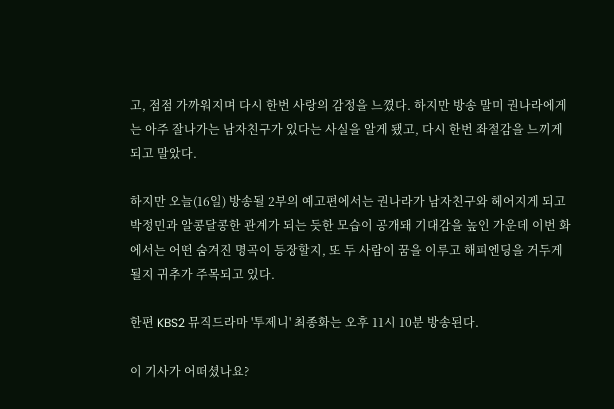고, 점점 가까워지며 다시 한번 사랑의 감정을 느꼈다. 하지만 방송 말미 권나라에게는 아주 잘나가는 남자친구가 있다는 사실을 알게 됐고, 다시 한번 좌절감을 느끼게 되고 말았다.

하지만 오늘(16일) 방송될 2부의 예고편에서는 권나라가 남자친구와 헤어지게 되고 박정민과 알콩달콩한 관계가 되는 듯한 모습이 공개돼 기대감을 높인 가운데 이번 화에서는 어떤 숨겨진 명곡이 등장할지, 또 두 사람이 꿈을 이루고 해피엔딩을 거두게 될지 귀추가 주목되고 있다.

한편 KBS2 뮤직드라마 '투제니' 최종화는 오후 11시 10분 방송된다.

이 기사가 어떠셨나요?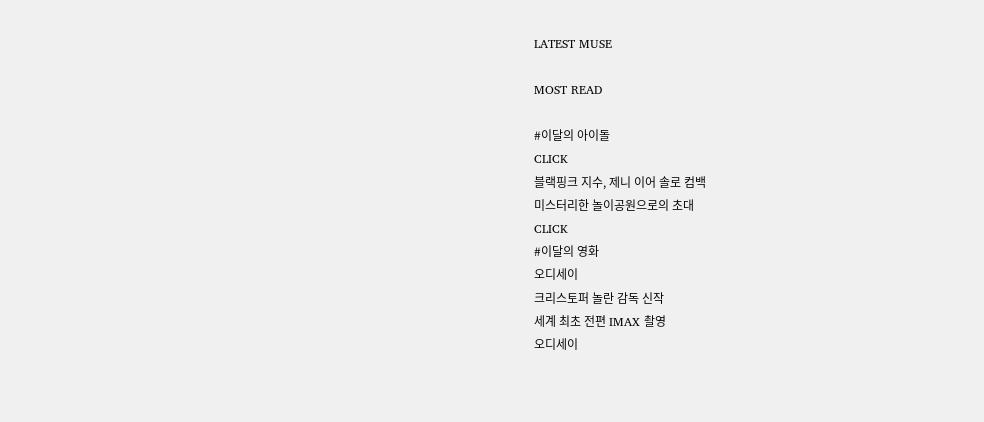LATEST MUSE

MOST READ

#이달의 아이돌
CLICK
블랙핑크 지수, 제니 이어 솔로 컴백
미스터리한 놀이공원으로의 초대
CLICK
#이달의 영화
오디세이
크리스토퍼 놀란 감독 신작
세계 최초 전편 IMAX 촬영
오디세이